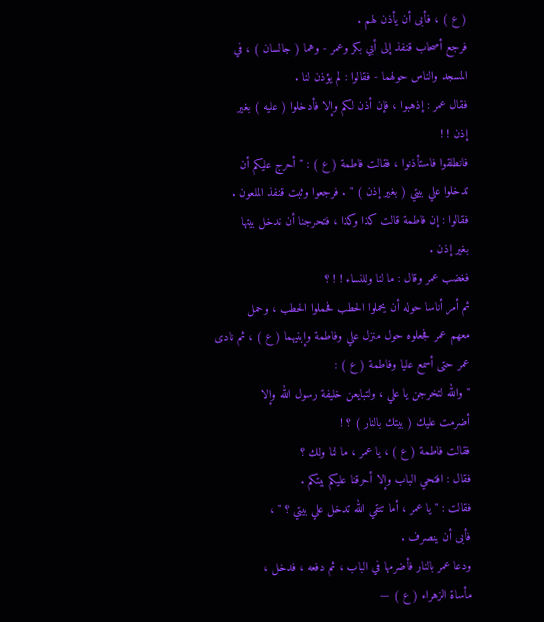( ع ) ، فأبى أن يأذن لهم .
فرجع أصحاب قنفذ إلى أبي بكر وعمر - وهما ( جالسان ) ، في
المسجد والناس حولهما - فقالوا : لم يؤذن لنا .
فقال عمر : إذهبوا ، فإن أذن لكم وإلا فأدخلوا ( عليه ) بغير
إذن ! !
فانطلقوا فاستأذنوا ، فقالت فاطمة ( ع ) : " أحرج عليكم أن
تدخلوا علي بيتي ( بغير إذن ) " . فرجعوا وثبت قنفذ الملعون .
فقالوا : إن فاطمة قالت كذا وكذا ، فتحرجنا أن ندخل بيتها
بغير إذن .
فغضب عمر وقال : ما لنا وللنساء ! ! ؟
ثم أمر أناسا حوله أن يحملوا الحطب فحملوا الحطب ، وحمل
معهم عمر فجعلوه حول منزل علي وفاطمة وإبنيهما ( ع ) ، ثم نادى
عمر حتى أسمع عليا وفاطمة ( ع ) :
" والله لتخرجن يا علي ، ولتبايعن خليفة رسول الله وإلا
أضرمت عليك ( بيتك بالنار ) ؟ !
فقالت فاطمة ( ع ) ، يا عمر ، ما لنا ولك ؟
فقال : افتحي الباب وإلا أحرقنا عليكم بيتكم .
فقالت : " يا عمر ، أما تتقي الله تدخل علي بيتي ؟ " ،
فأبى أن ينصرف .
ودعا عمر بالنار فأضرمها في الباب ، ثم دفعه ، فدخل ،
مأساة الزهراء ( ع ) —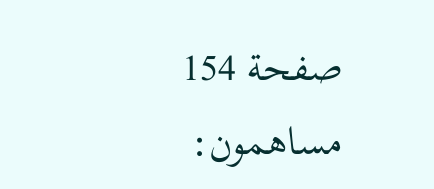صفحة 154
مساهمون: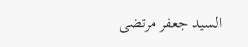السيد جعفر مرتضى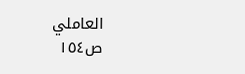العاملي
ص١٥٤